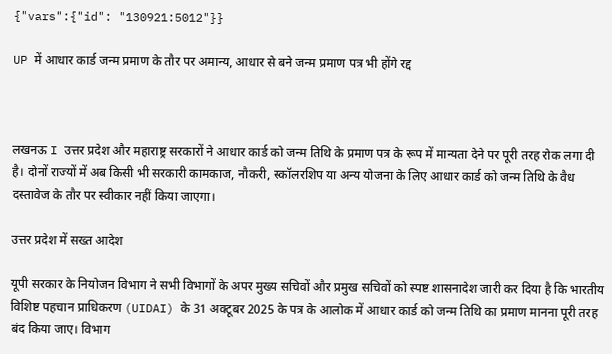{"vars":{"id": "130921:5012"}}

UP में आधार कार्ड जन्म प्रमाण के तौर पर अमान्य, आधार से बने जन्म प्रमाण पत्र भी होंगे रद्द



लखनऊ I उत्तर प्रदेश और महाराष्ट्र सरकारों ने आधार कार्ड को जन्म तिथि के प्रमाण पत्र के रूप में मान्यता देने पर पूरी तरह रोक लगा दी है। दोनों राज्यों में अब किसी भी सरकारी कामकाज, नौकरी, स्कॉलरशिप या अन्य योजना के लिए आधार कार्ड को जन्म तिथि के वैध दस्तावेज के तौर पर स्वीकार नहीं किया जाएगा।

उत्तर प्रदेश में सख्त आदेश

यूपी सरकार के नियोजन विभाग ने सभी विभागों के अपर मुख्य सचिवों और प्रमुख सचिवों को स्पष्ट शासनादेश जारी कर दिया है कि भारतीय विशिष्ट पहचान प्राधिकरण (UIDAI) के 31 अक्टूबर 2025 के पत्र के आलोक में आधार कार्ड को जन्म तिथि का प्रमाण मानना पूरी तरह बंद किया जाए। विभाग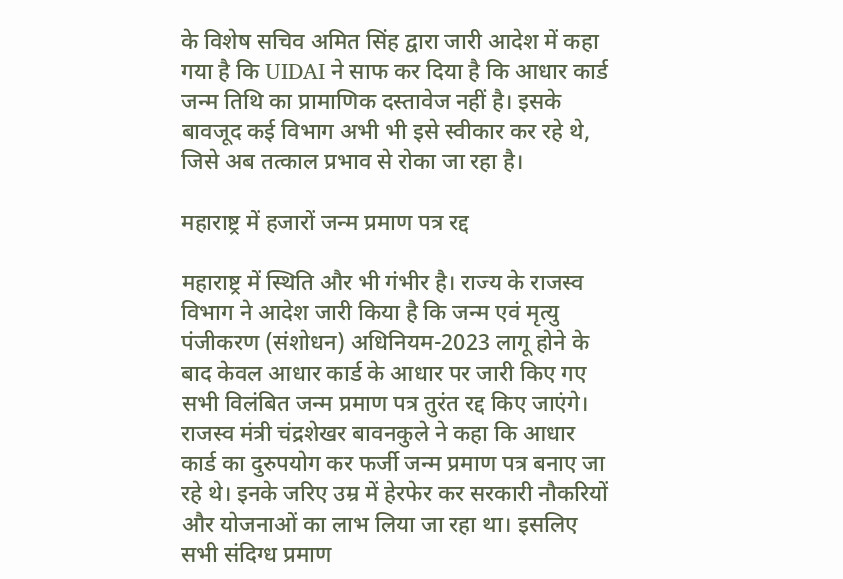के विशेष सचिव अमित सिंह द्वारा जारी आदेश में कहा गया है कि UIDAI ने साफ कर दिया है कि आधार कार्ड जन्म तिथि का प्रामाणिक दस्तावेज नहीं है। इसके बावजूद कई विभाग अभी भी इसे स्वीकार कर रहे थे, जिसे अब तत्काल प्रभाव से रोका जा रहा है।

महाराष्ट्र में हजारों जन्म प्रमाण पत्र रद्द

महाराष्ट्र में स्थिति और भी गंभीर है। राज्य के राजस्व विभाग ने आदेश जारी किया है कि जन्म एवं मृत्यु पंजीकरण (संशोधन) अधिनियम-2023 लागू होने के बाद केवल आधार कार्ड के आधार पर जारी किए गए सभी विलंबित जन्म प्रमाण पत्र तुरंत रद्द किए जाएंगे। राजस्व मंत्री चंद्रशेखर बावनकुले ने कहा कि आधार कार्ड का दुरुपयोग कर फर्जी जन्म प्रमाण पत्र बनाए जा रहे थे। इनके जरिए उम्र में हेरफेर कर सरकारी नौकरियों और योजनाओं का लाभ लिया जा रहा था। इसलिए सभी संदिग्ध प्रमाण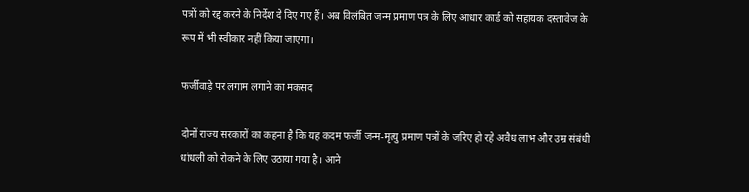पत्रों को रद्द करने के निर्देश दे दिए गए हैं। अब विलंबित जन्म प्रमाण पत्र के लिए आधार कार्ड को सहायक दस्तावेज के रूप में भी स्वीकार नहीं किया जाएगा।

फर्जीवाड़े पर लगाम लगाने का मकसद

दोनों राज्य सरकारों का कहना है कि यह कदम फर्जी जन्म-मृत्यु प्रमाण पत्रों के जरिए हो रहे अवैध लाभ और उम्र संबंधी धांधली को रोकने के लिए उठाया गया है। आने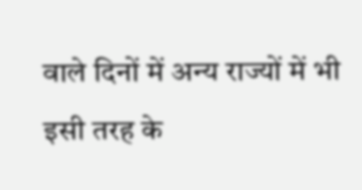वाले दिनों में अन्य राज्यों में भी इसी तरह के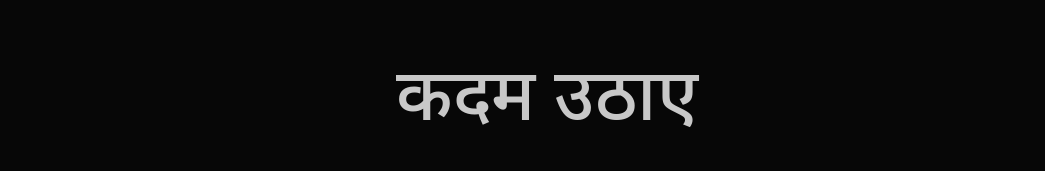कदम उठाए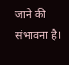जाने की संभावना है।